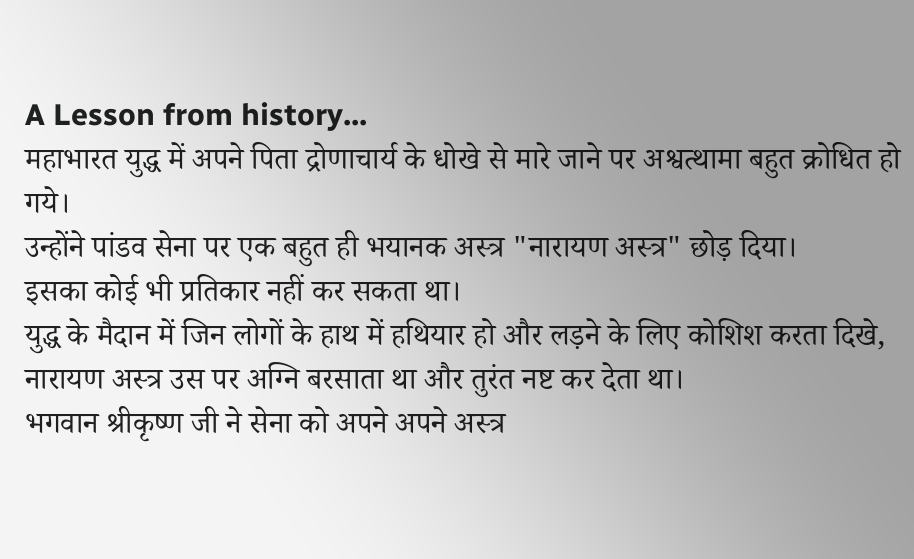A Lesson from history...
महाभारत युद्ध में अपने पिता द्रोणाचार्य के धोखे से मारे जाने पर अश्वत्थामा बहुत क्रोधित हो गये।
उन्होंने पांडव सेना पर एक बहुत ही भयानक अस्त्र "नारायण अस्त्र" छोड़ दिया।
इसका कोई भी प्रतिकार नहीं कर सकता था।
युद्ध के मैदान में जिन लोगों के हाथ में हथियार हो और लड़ने के लिए कोशिश करता दिखे, नारायण अस्त्र उस पर अग्नि बरसाता था और तुरंत नष्ट कर देता था।
भगवान श्रीकृष्ण जी ने सेना को अपने अपने अस्त्र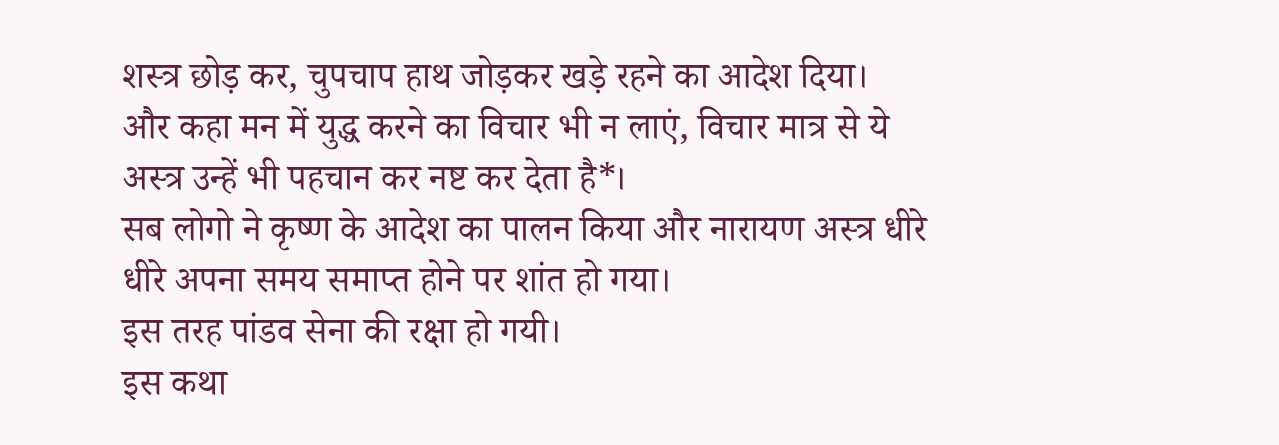शस्त्र छोड़ कर, चुपचाप हाथ जोड़कर खड़े रहने का आदेश दिया।
और कहा मन में युद्ध करने का विचार भी न लाएं, विचार मात्र से ये अस्त्र उन्हें भी पहचान कर नष्ट कर देता है*।
सब लोगो ने कृष्ण के आदेश का पालन किया और नारायण अस्त्र धीरे धीरे अपना समय समाप्त होने पर शांत हो गया।
इस तरह पांडव सेना की रक्षा हो गयी।
इस कथा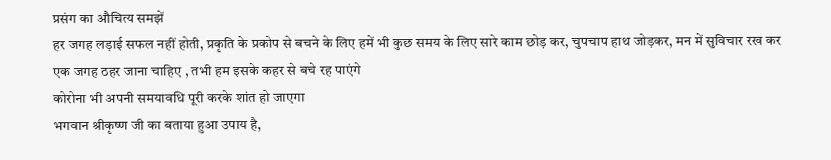प्रसंग का औचित्य समझें
हर जगह लड़ाई सफल नहीं होती, प्रकृति के प्रकोप से बचने के लिए हमें भी कुछ समय के लिए सारे काम छोड़ कर, चुपचाप हाथ जोड़कर, मन में सुविचार रख कर एक जगह ठहर जाना चाहिए , तभी हम इसके कहर से बचे रह पाएंगे
कोरोना भी अपनी समयावधि पूरी करके शांत हो जाएगा
भगवान श्रीकृष्ण जी का बताया हुआ उपाय है,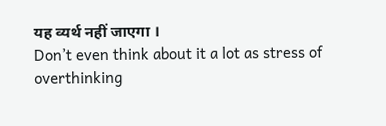यह व्यर्थ नहीं जाएगा ।
Don’t even think about it a lot as stress of overthinking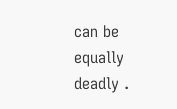can be equally deadly .